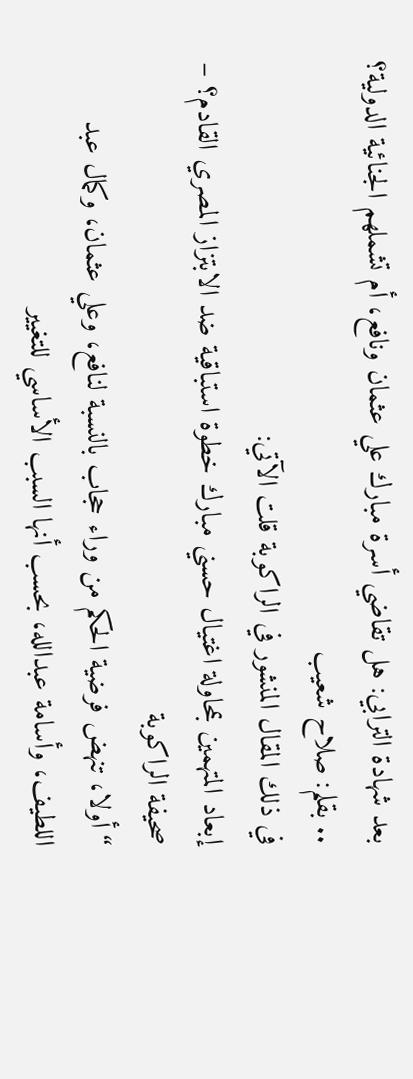بعد شهادة الترابي: هل تقاضي أسرة مبارك علي عثمان ونافع، أم تشملهم الجنائية الدولية؟ .. بقلم: صلاح شعيب
في ذلك المقال المنشور في الراكوبة قلت الآتي:
إبعاد المتهمين بمحاولة اغتيال حسني مبارك خطوة استباقية ضد الابتزاز المصري القادم؟ – صحيفة الراكوبة
“أولا، تنهض فرضية الحكم من وراء حجاب بالنسبة لنافع، وعلي عثمان، وكمال عبد اللطيف، وأسامة عبدالله، بحسب أنها السبب الأساسي للتغيير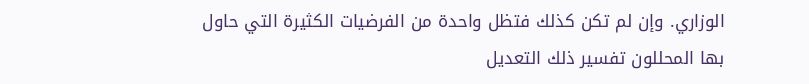الوزاري. وإن لم تكن كذلك فتظل واحدة من الفرضيات الكثيرة التي حاول بها المحللون تفسير ذلك التعديل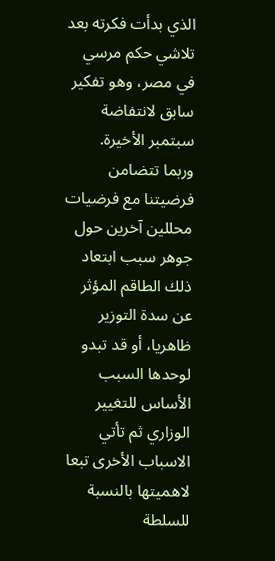الذي بدأت فكرته بعد تلاشي حكم مرسي في مصر، وهو تفكير سابق لانتفاضة سبتمبر الأخيرة. وربما تتضامن فرضيتنا مع فرضيات محللين آخرين حول جوهر سبب ابتعاد ذلك الطاقم المؤثر عن سدة التوزير ظاهريا، أو قد تبدو لوحدها السبب الأساس للتغيير الوزاري ثم تأتي الاسباب الأخرى تبعا لاهميتها بالنسبة للسلطة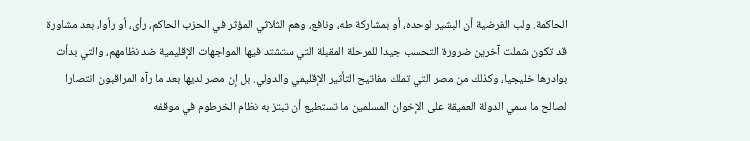الحاكمة. ولب الفرضية أن البشير لوحده، أو بمشاركة طه، ونافع، وهم الثلاثي المؤثر في الحزب الحاكم، رأى، أو رأوا، بعد مشاورة قد تكون شملت آخرين ضرورة التحسب جيدا للمرحلة المقبلة التي ستشتد فيها المواجهات الإقليمية ضد نظامهم، والتي بدأت بوادرها خليجيا، وكذلك من مصر التي تملك مفاتيح التأثير الإقليمي والدولي. بل إن مصر لديها بعد ما رآه المراقبون انتصارا لصالح ما سمي الدولة العميقة على الإخوان المسلمين ما تستطيع أن تبتز به نظام الخرطوم في موقفه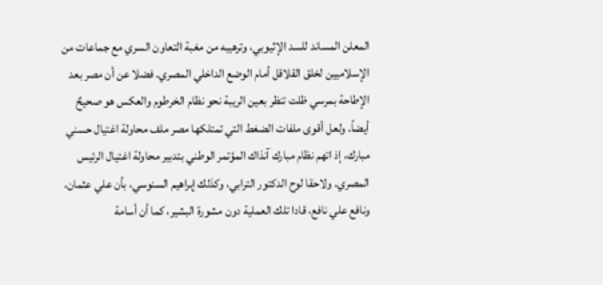المعلن المساند للسد الإثيوبي، وترهيبه من مغبة التعاون السري مع جماعات من الإسلاميين لخلق القلاقل أمام الوضع الداخلي المصري. فضلا عن أن مصر بعد الإطاحة بمرسي ظلت تنظر بعين الريبة نحو نظام الخرطوم والعكس هو صحيحٌ أيضاً. ولعل أقوى ملفات الضغط التي تمتلكها مصر ملف محاولة اغتيال حسني مبارك، إذ اتهم نظام مبارك آنذاك المؤتمر الوطني بتدبير محاولة اغتيال الرئيس المصري. ولاحقا لوح الدكتور الترابي، وكذلك إبراهيم السنوسي، بأن علي عثمان، ونافع علي نافع، قادا تلك العملية دون مشورة البشير، كما أن أسامة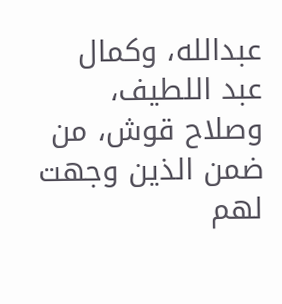عبدالله، وكمال عبد اللطيف، وصلاح قوش، من ضمن الذين وجهت لهم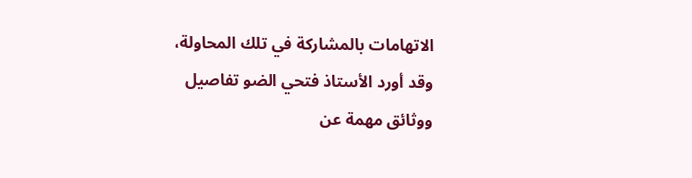الاتهامات بالمشاركة في تلك المحاولة، وقد أورد الأستاذ فتحي الضو تفاصيل ووثائق مهمة عن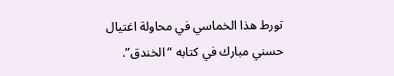تورط هذا الخماسي في محاولة اغتيال حسني مبارك في كتابه “الخندق”.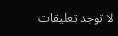لا توجد تعليقات